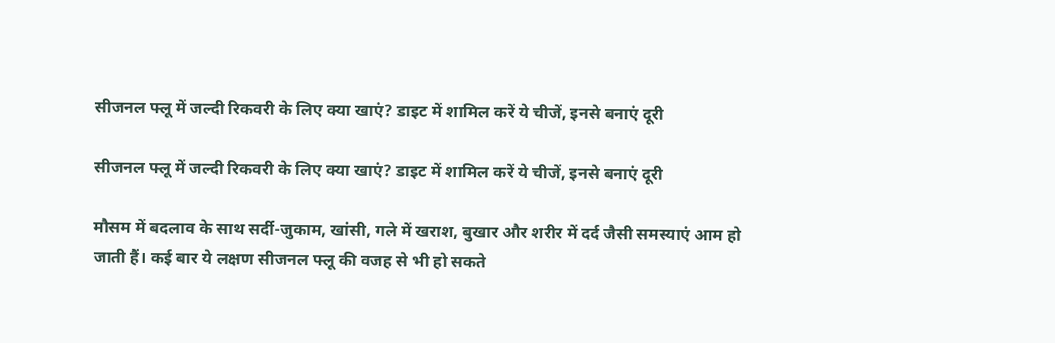सीजनल फ्लू में जल्दी रिकवरी के लिए क्या खाएं? डाइट में शामिल करें ये चीजें, इनसे बनाएं दूरी

सीजनल फ्लू में जल्दी रिकवरी के लिए क्या खाएं? डाइट में शामिल करें ये चीजें, इनसे बनाएं दूरी

मौसम में बदलाव के साथ सर्दी-जुकाम, खांसी, गले में खराश, बुखार और शरीर में दर्द जैसी समस्याएं आम हो जाती हैं। कई बार ये लक्षण सीजनल फ्लू की वजह से भी हो सकते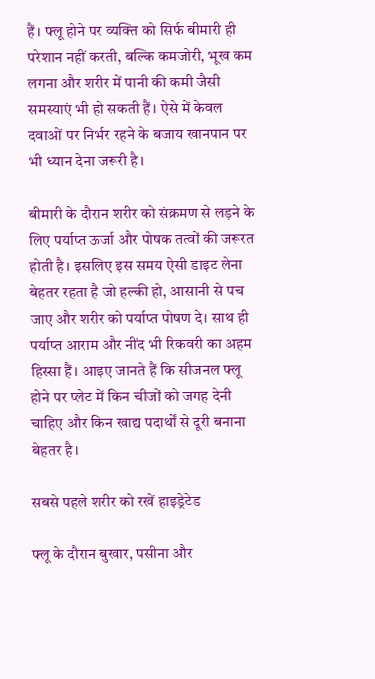हैं। फ्लू होने पर व्यक्ति को सिर्फ बीमारी ही परेशान नहीं करती, बल्कि कमजोरी, भूख कम लगना और शरीर में पानी की कमी जैसी समस्याएं भी हो सकती हैं। ऐसे में केवल दवाओं पर निर्भर रहने के बजाय खानपान पर भी ध्यान देना जरूरी है।

बीमारी के दौरान शरीर को संक्रमण से लड़ने के लिए पर्याप्त ऊर्जा और पोषक तत्वों की जरूरत होती है। इसलिए इस समय ऐसी डाइट लेना बेहतर रहता है जो हल्की हो, आसानी से पच जाए और शरीर को पर्याप्त पोषण दे। साथ ही पर्याप्त आराम और नींद भी रिकवरी का अहम हिस्सा हैं। आइए जानते हैं कि सीजनल फ्लू होने पर प्लेट में किन चीजों को जगह देनी चाहिए और किन खाद्य पदार्थों से दूरी बनाना बेहतर है।

सबसे पहले शरीर को रखें हाइड्रेटेड

फ्लू के दौरान बुखार, पसीना और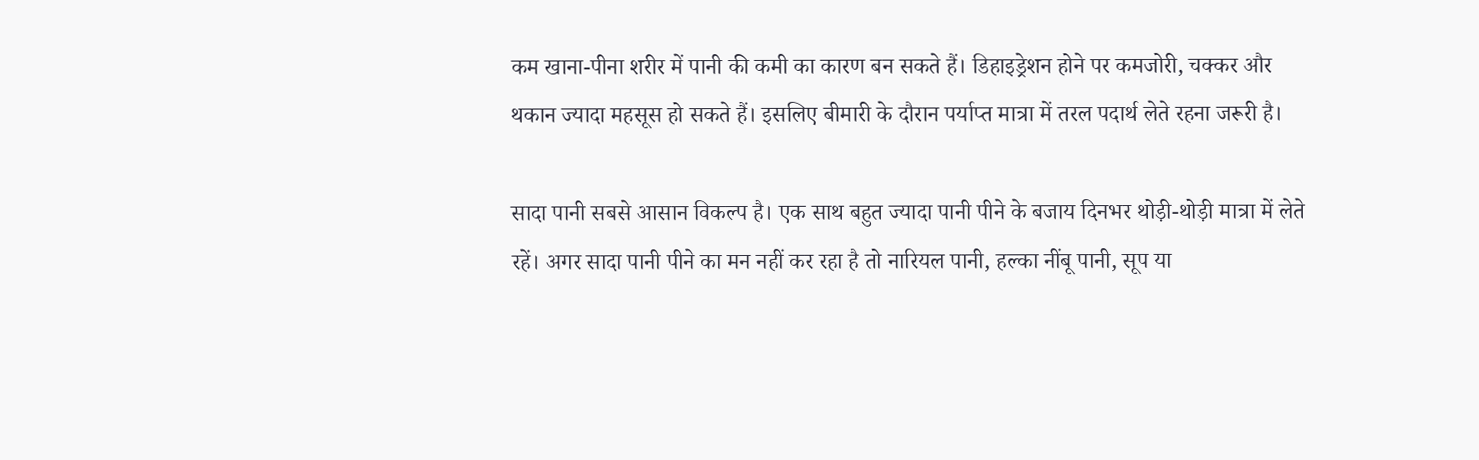कम खाना-पीना शरीर में पानी की कमी का कारण बन सकते हैं। डिहाइड्रेशन होने पर कमजोरी, चक्कर और थकान ज्यादा महसूस हो सकते हैं। इसलिए बीमारी के दौरान पर्याप्त मात्रा में तरल पदार्थ लेते रहना जरूरी है।

सादा पानी सबसे आसान विकल्प है। एक साथ बहुत ज्यादा पानी पीने के बजाय दिनभर थोड़ी-थोड़ी मात्रा में लेते रहें। अगर सादा पानी पीने का मन नहीं कर रहा है तो नारियल पानी, हल्का नींबू पानी, सूप या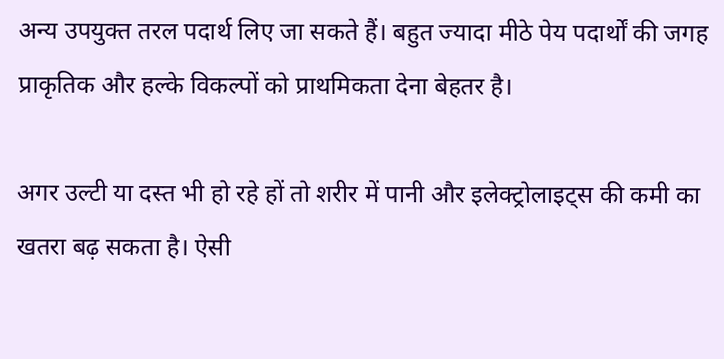अन्य उपयुक्त तरल पदार्थ लिए जा सकते हैं। बहुत ज्यादा मीठे पेय पदार्थों की जगह प्राकृतिक और हल्के विकल्पों को प्राथमिकता देना बेहतर है।

अगर उल्टी या दस्त भी हो रहे हों तो शरीर में पानी और इलेक्ट्रोलाइट्स की कमी का खतरा बढ़ सकता है। ऐसी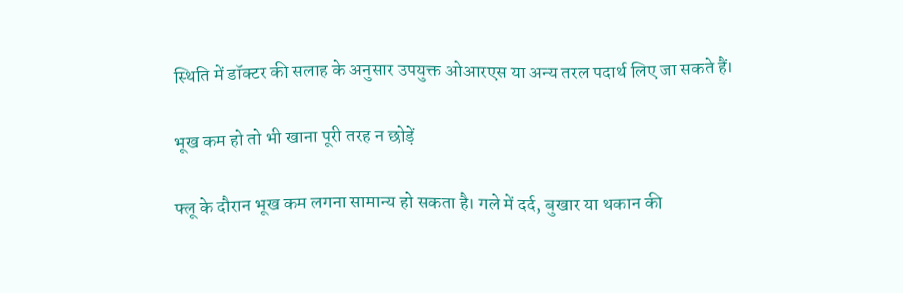स्थिति में डॉक्टर की सलाह के अनुसार उपयुक्त ओआरएस या अन्य तरल पदार्थ लिए जा सकते हैं।

भूख कम हो तो भी खाना पूरी तरह न छोड़ें

फ्लू के दौरान भूख कम लगना सामान्य हो सकता है। गले में दर्द, बुखार या थकान की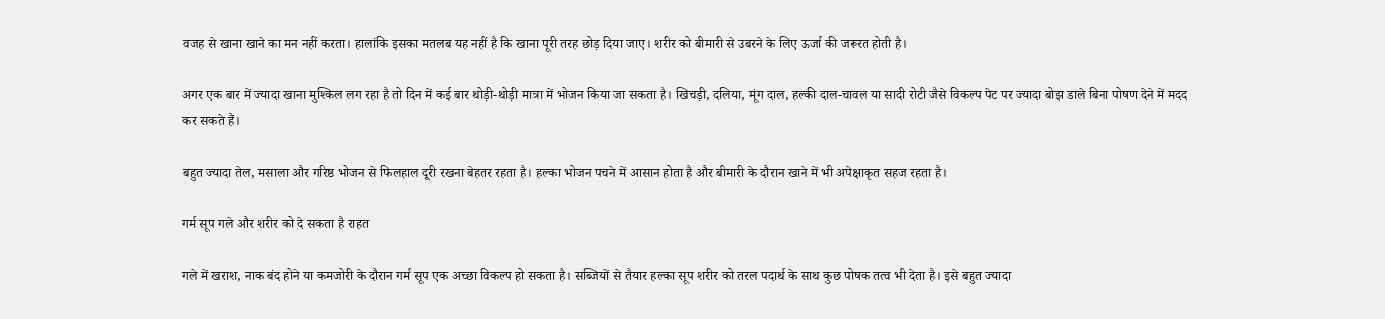वजह से खाना खाने का मन नहीं करता। हालांकि इसका मतलब यह नहीं है कि खाना पूरी तरह छोड़ दिया जाए। शरीर को बीमारी से उबरने के लिए ऊर्जा की जरूरत होती है।

अगर एक बार में ज्यादा खाना मुश्किल लग रहा है तो दिन में कई बार थोड़ी-थोड़ी मात्रा में भोजन किया जा सकता है। खिचड़ी, दलिया, मूंग दाल, हल्की दाल-चावल या सादी रोटी जैसे विकल्प पेट पर ज्यादा बोझ डाले बिना पोषण देने में मदद कर सकते हैं।

बहुत ज्यादा तेल, मसाला और गरिष्ठ भोजन से फिलहाल दूरी रखना बेहतर रहता है। हल्का भोजन पचने में आसान होता है और बीमारी के दौरान खाने में भी अपेक्षाकृत सहज रहता है।

गर्म सूप गले और शरीर को दे सकता है राहत

गले में खराश, नाक बंद होने या कमजोरी के दौरान गर्म सूप एक अच्छा विकल्प हो सकता है। सब्जियों से तैयार हल्का सूप शरीर को तरल पदार्थ के साथ कुछ पोषक तत्व भी देता है। इसे बहुत ज्यादा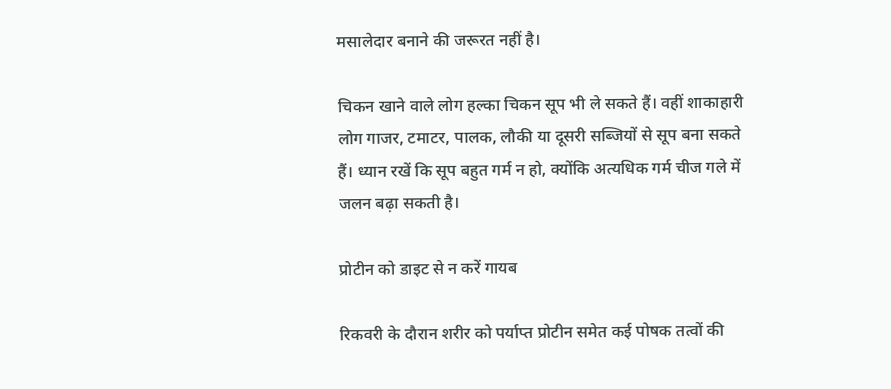मसालेदार बनाने की जरूरत नहीं है।

चिकन खाने वाले लोग हल्का चिकन सूप भी ले सकते हैं। वहीं शाकाहारी लोग गाजर, टमाटर, पालक, लौकी या दूसरी सब्जियों से सूप बना सकते हैं। ध्यान रखें कि सूप बहुत गर्म न हो, क्योंकि अत्यधिक गर्म चीज गले में जलन बढ़ा सकती है।

प्रोटीन को डाइट से न करें गायब

रिकवरी के दौरान शरीर को पर्याप्त प्रोटीन समेत कई पोषक तत्वों की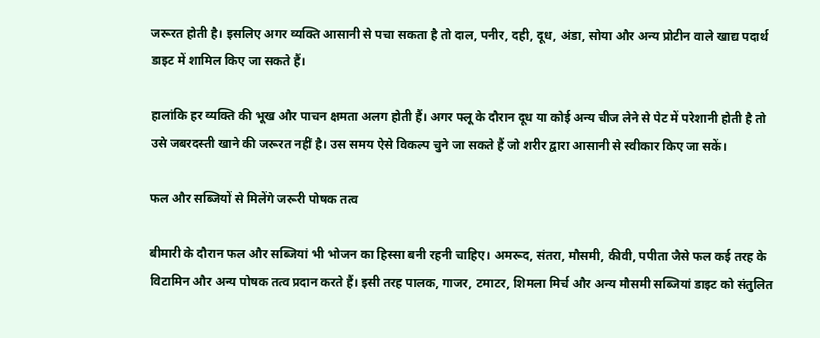जरूरत होती है। इसलिए अगर व्यक्ति आसानी से पचा सकता है तो दाल, पनीर, दही, दूध, अंडा, सोया और अन्य प्रोटीन वाले खाद्य पदार्थ डाइट में शामिल किए जा सकते हैं।

हालांकि हर व्यक्ति की भूख और पाचन क्षमता अलग होती हैं। अगर फ्लू के दौरान दूध या कोई अन्य चीज लेने से पेट में परेशानी होती है तो उसे जबरदस्ती खाने की जरूरत नहीं है। उस समय ऐसे विकल्प चुने जा सकते हैं जो शरीर द्वारा आसानी से स्वीकार किए जा सकें।

फल और सब्जियों से मिलेंगे जरूरी पोषक तत्व

बीमारी के दौरान फल और सब्जियां भी भोजन का हिस्सा बनी रहनी चाहिए। अमरूद, संतरा, मौसमी, कीवी, पपीता जैसे फल कई तरह के विटामिन और अन्य पोषक तत्व प्रदान करते हैं। इसी तरह पालक, गाजर, टमाटर, शिमला मिर्च और अन्य मौसमी सब्जियां डाइट को संतुलित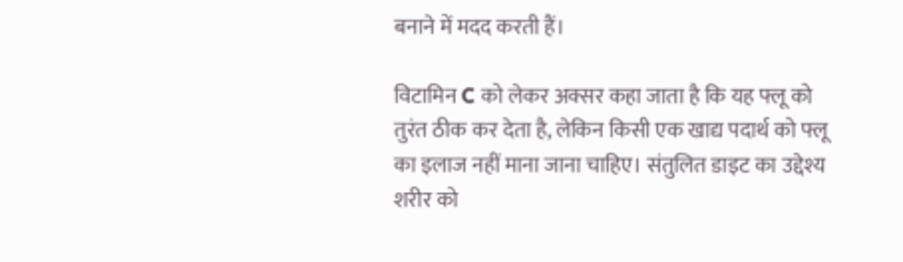बनाने में मदद करती हैं।

विटामिन C को लेकर अक्सर कहा जाता है कि यह फ्लू को तुरंत ठीक कर देता है, लेकिन किसी एक खाद्य पदार्थ को फ्लू का इलाज नहीं माना जाना चाहिए। संतुलित डाइट का उद्देश्य शरीर को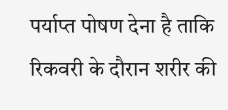पर्याप्त पोषण देना है ताकि रिकवरी के दौरान शरीर की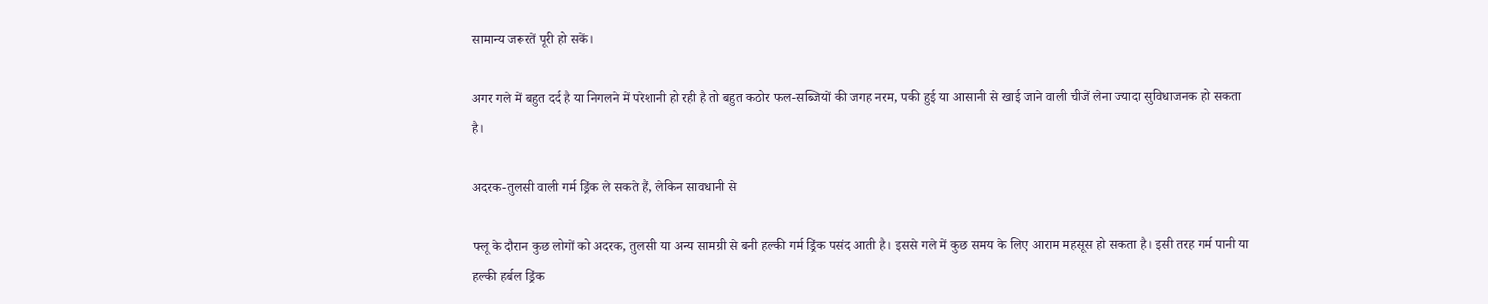सामान्य जरूरतें पूरी हो सकें।

अगर गले में बहुत दर्द है या निगलने में परेशानी हो रही है तो बहुत कठोर फल-सब्जियों की जगह नरम, पकी हुई या आसानी से खाई जाने वाली चीजें लेना ज्यादा सुविधाजनक हो सकता है।

अदरक-तुलसी वाली गर्म ड्रिंक ले सकते हैं, लेकिन सावधानी से

फ्लू के दौरान कुछ लोगों को अदरक, तुलसी या अन्य सामग्री से बनी हल्की गर्म ड्रिंक पसंद आती है। इससे गले में कुछ समय के लिए आराम महसूस हो सकता है। इसी तरह गर्म पानी या हल्की हर्बल ड्रिंक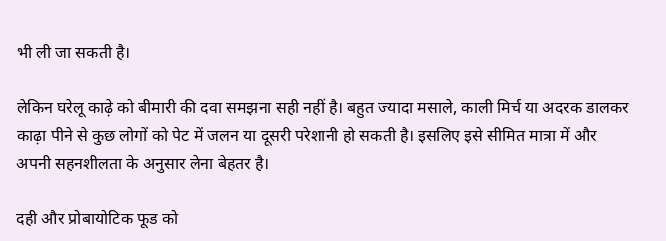भी ली जा सकती है।

लेकिन घरेलू काढ़े को बीमारी की दवा समझना सही नहीं है। बहुत ज्यादा मसाले, काली मिर्च या अदरक डालकर काढ़ा पीने से कुछ लोगों को पेट में जलन या दूसरी परेशानी हो सकती है। इसलिए इसे सीमित मात्रा में और अपनी सहनशीलता के अनुसार लेना बेहतर है।

दही और प्रोबायोटिक फूड को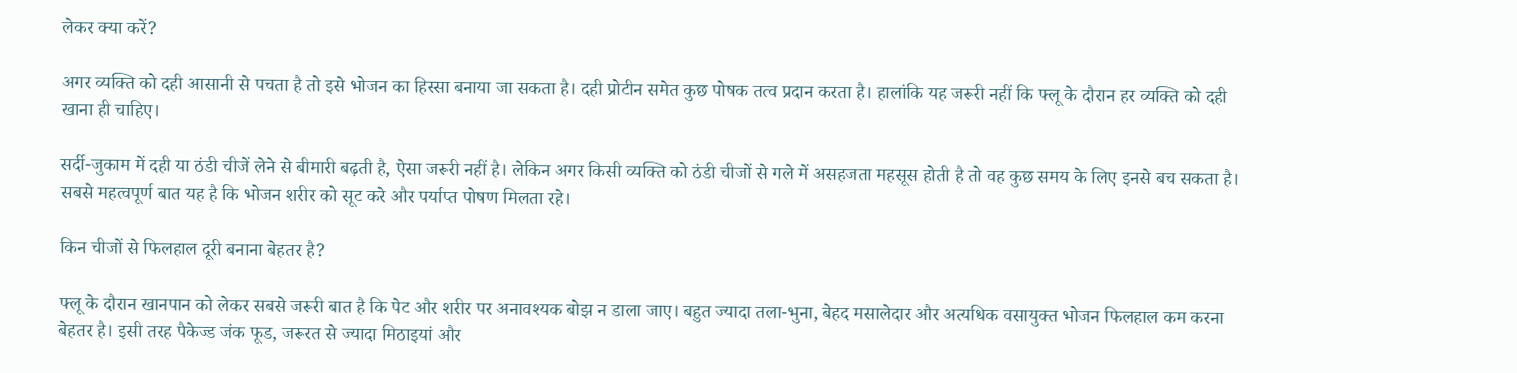लेकर क्या करें?

अगर व्यक्ति को दही आसानी से पचता है तो इसे भोजन का हिस्सा बनाया जा सकता है। दही प्रोटीन समेत कुछ पोषक तत्व प्रदान करता है। हालांकि यह जरूरी नहीं कि फ्लू के दौरान हर व्यक्ति को दही खाना ही चाहिए।

सर्दी-जुकाम में दही या ठंडी चीजें लेने से बीमारी बढ़ती है, ऐसा जरूरी नहीं है। लेकिन अगर किसी व्यक्ति को ठंडी चीजों से गले में असहजता महसूस होती है तो वह कुछ समय के लिए इनसे बच सकता है। सबसे महत्वपूर्ण बात यह है कि भोजन शरीर को सूट करे और पर्याप्त पोषण मिलता रहे।

किन चीजों से फिलहाल दूरी बनाना बेहतर है?

फ्लू के दौरान खानपान को लेकर सबसे जरूरी बात है कि पेट और शरीर पर अनावश्यक बोझ न डाला जाए। बहुत ज्यादा तला-भुना, बेहद मसालेदार और अत्यधिक वसायुक्त भोजन फिलहाल कम करना बेहतर है। इसी तरह पैकेज्ड जंक फूड, जरूरत से ज्यादा मिठाइयां और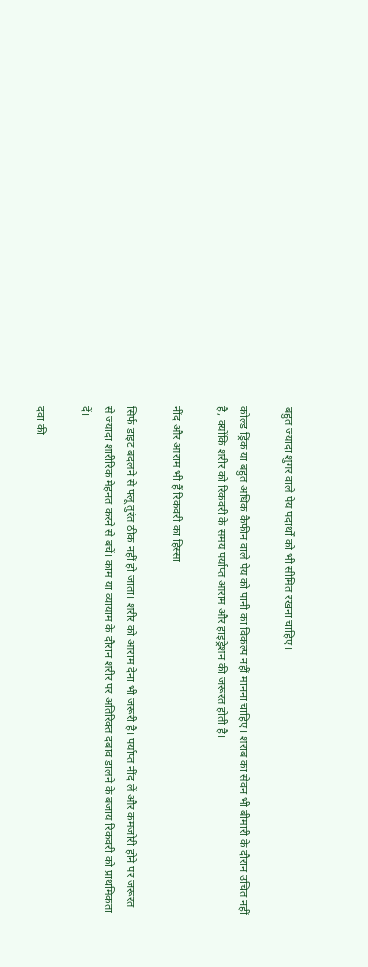बहुत ज्यादा शुगर वाले पेय पदार्थों को भी सीमित रखना चाहिए।

कोल्ड ड्रिंक या बहुत अधिक कैफीन वाले पेय को पानी का विकल्प नहीं मानना चाहिए। शराब का सेवन भी बीमारी के दौरान उचित नहीं है, क्योंकि शरीर को रिकवरी के समय पर्याप्त आराम और हाइड्रेशन की जरूरत होती है।

नींद और आराम भी हैं रिकवरी का हिस्सा

सिर्फ डाइट बदलने से फ्लू तुरंत ठीक नहीं हो जाता। शरीर को आराम देना भी जरूरी है। पर्याप्त नींद लें और कमजोरी होने पर जरूरत से ज्यादा शारीरिक मेहनत करने से बचें। काम या व्यायाम के दौरान शरीर पर अतिरिक्त दबाव डालने के बजाय रिकवरी को प्राथमिकता दें।

दवा की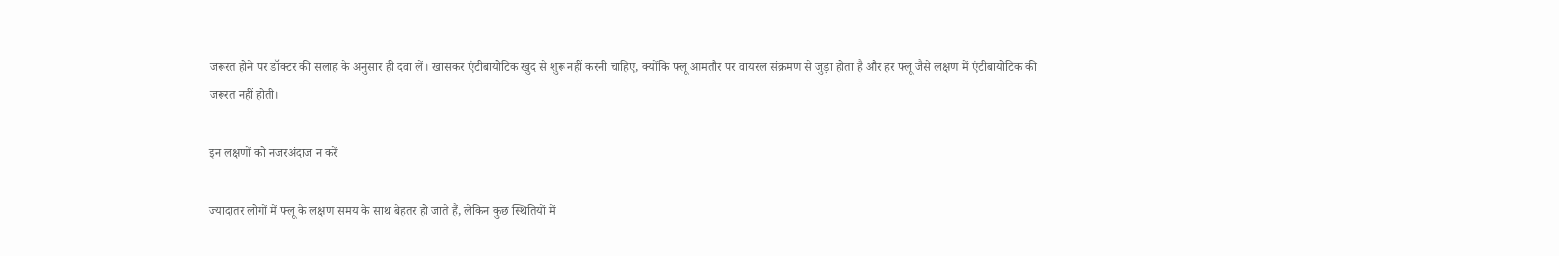जरूरत होने पर डॉक्टर की सलाह के अनुसार ही दवा लें। खासकर एंटीबायोटिक खुद से शुरू नहीं करनी चाहिए, क्योंकि फ्लू आमतौर पर वायरल संक्रमण से जुड़ा होता है और हर फ्लू जैसे लक्षण में एंटीबायोटिक की जरूरत नहीं होती।

इन लक्षणों को नजरअंदाज न करें

ज्यादातर लोगों में फ्लू के लक्षण समय के साथ बेहतर हो जाते हैं, लेकिन कुछ स्थितियों में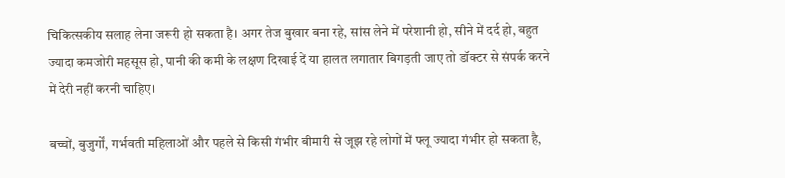चिकित्सकीय सलाह लेना जरूरी हो सकता है। अगर तेज बुखार बना रहे, सांस लेने में परेशानी हो, सीने में दर्द हो, बहुत ज्यादा कमजोरी महसूस हो, पानी की कमी के लक्षण दिखाई दें या हालत लगातार बिगड़ती जाए तो डॉक्टर से संपर्क करने में देरी नहीं करनी चाहिए।

बच्चों, बुजुर्गों, गर्भवती महिलाओं और पहले से किसी गंभीर बीमारी से जूझ रहे लोगों में फ्लू ज्यादा गंभीर हो सकता है,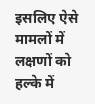इसलिए ऐसे मामलों में लक्षणों को हल्के में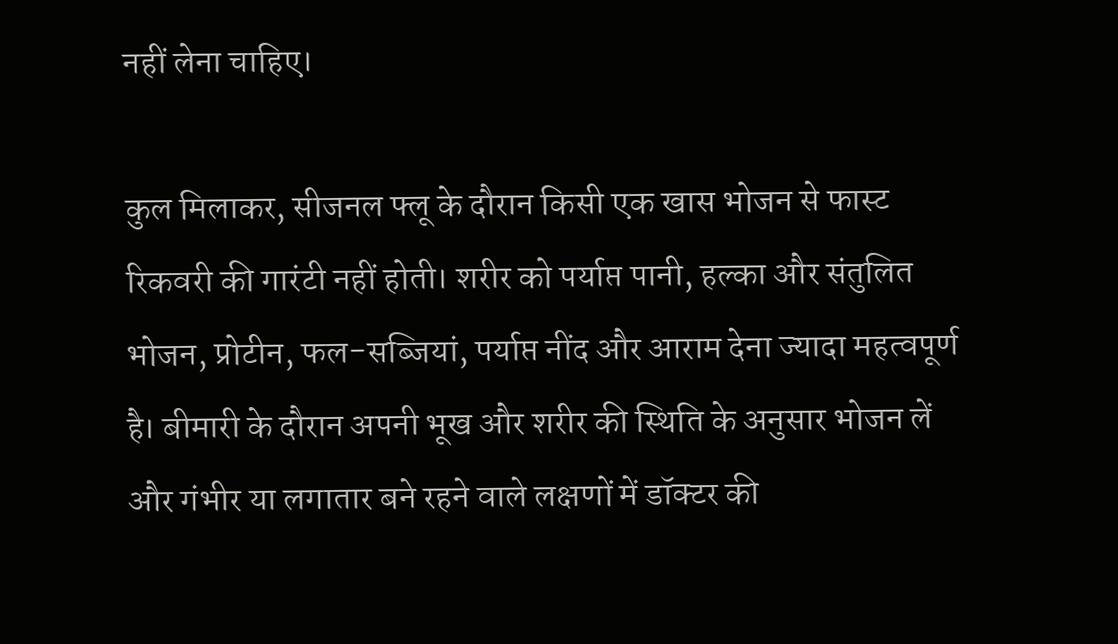नहीं लेना चाहिए।

कुल मिलाकर, सीजनल फ्लू के दौरान किसी एक खास भोजन से फास्ट रिकवरी की गारंटी नहीं होती। शरीर को पर्याप्त पानी, हल्का और संतुलित भोजन, प्रोटीन, फल-सब्जियां, पर्याप्त नींद और आराम देना ज्यादा महत्वपूर्ण है। बीमारी के दौरान अपनी भूख और शरीर की स्थिति के अनुसार भोजन लें और गंभीर या लगातार बने रहने वाले लक्षणों में डॉक्टर की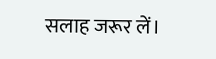सलाह जरूर लें।